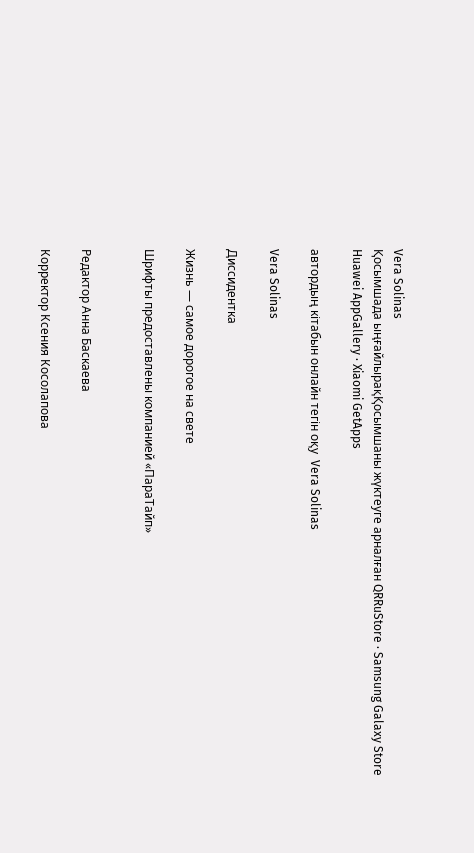Vera Solinas
Қосымшада ыңғайлырақҚосымшаны жүктеуге арналған QRRuStore · Samsung Galaxy Store
Huawei AppGallery · Xiaomi GetApps

автордың кітабын онлайн тегін оқу  Vera Solinas

Vera Solinas

Диссидентка

Жизнь — самое дорогое на свете

Шрифты предоставлены компанией «ПараТайп»


Редактор Анна Баскаева

Корректор Ксения Косолапова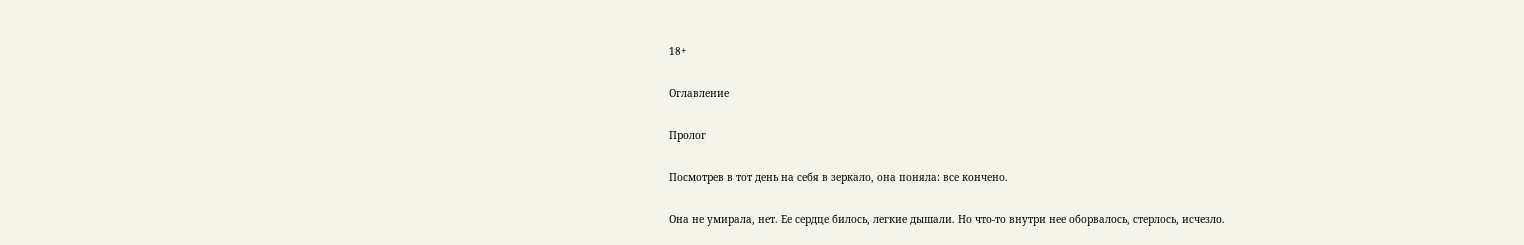18+

Оглавление

Пролог

Посмотрев в тот день на себя в зеркало, она поняла: все кончено.

Она не умирала, нет. Ее сердце билось, легкие дышали. Но что-то внутри нее оборвалось, стерлось, исчезло.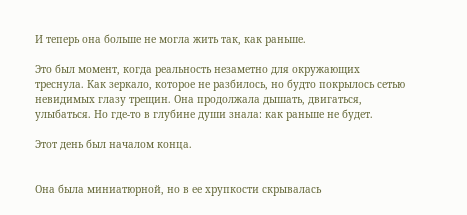И теперь она больше не могла жить так, как раньше.

Это был момент, когда реальность незаметно для окружающих треснула. Как зеркало, которое не разбилось, но будто покрылось сетью невидимых глазу трещин. Она продолжала дышать, двигаться, улыбаться. Но где-то в глубине души знала: как раньше не будет.

Этот день был началом конца.


Она была миниатюрной, но в ее хрупкости скрывалась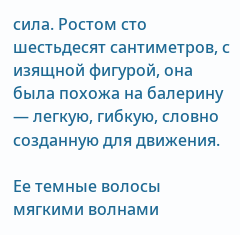сила. Ростом сто шестьдесят сантиметров, с изящной фигурой, она была похожа на балерину — легкую, гибкую, словно созданную для движения.

Ее темные волосы мягкими волнами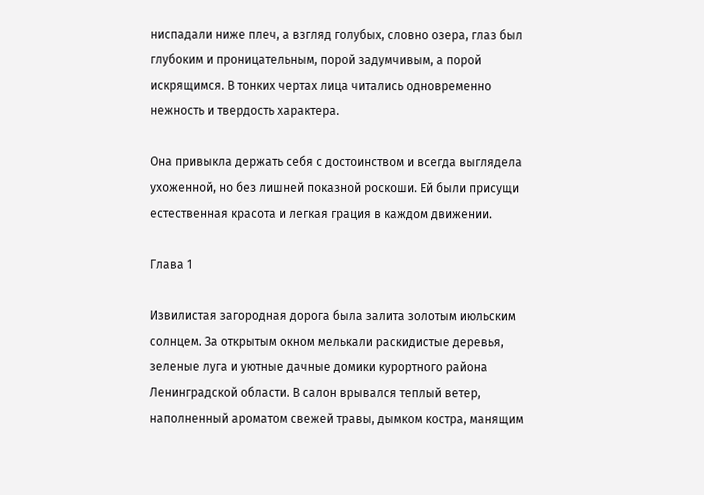ниспадали ниже плеч, а взгляд голубых, словно озера, глаз был глубоким и проницательным, порой задумчивым, а порой искрящимся. В тонких чертах лица читались одновременно нежность и твердость характера.

Она привыкла держать себя с достоинством и всегда выглядела ухоженной, но без лишней показной роскоши. Ей были присущи естественная красота и легкая грация в каждом движении.

Глава 1

Извилистая загородная дорога была залита золотым июльским солнцем. За открытым окном мелькали раскидистые деревья, зеленые луга и уютные дачные домики курортного района Ленинградской области. В салон врывался теплый ветер, наполненный ароматом свежей травы, дымком костра, манящим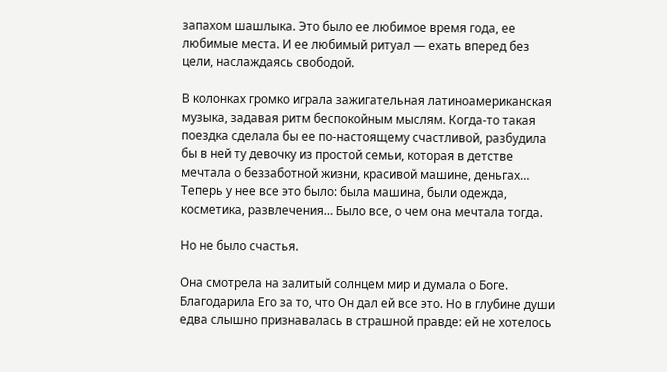запахом шашлыка. Это было ее любимое время года, ее любимые места. И ее любимый ритуал — ехать вперед без цели, наслаждаясь свободой.

В колонках громко играла зажигательная латиноамериканская музыка, задавая ритм беспокойным мыслям. Когда-то такая поездка сделала бы ее по-настоящему счастливой, разбудила бы в ней ту девочку из простой семьи, которая в детстве мечтала о беззаботной жизни, красивой машине, деньгах… Теперь у нее все это было: была машина, были одежда, косметика, развлечения… Было все, о чем она мечтала тогда.

Но не было счастья.

Она смотрела на залитый солнцем мир и думала о Боге. Благодарила Его за то, что Он дал ей все это. Но в глубине души едва слышно признавалась в страшной правде: ей не хотелось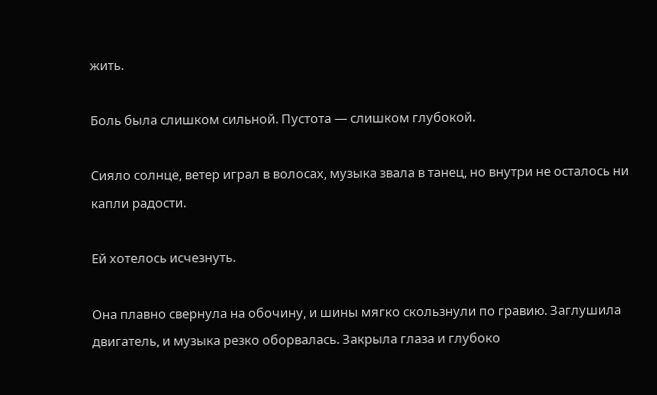жить.

Боль была слишком сильной. Пустота — слишком глубокой.

Сияло солнце, ветер играл в волосах, музыка звала в танец, но внутри не осталось ни капли радости.

Ей хотелось исчезнуть.

Она плавно свернула на обочину, и шины мягко скользнули по гравию. Заглушила двигатель, и музыка резко оборвалась. Закрыла глаза и глубоко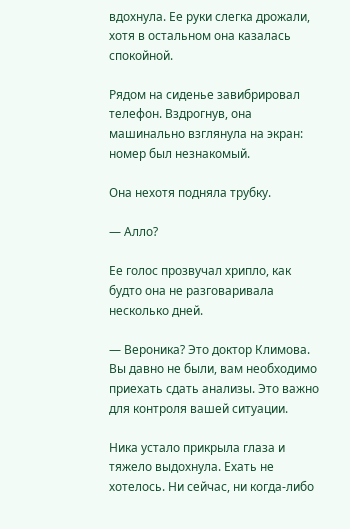вдохнула. Ее руки слегка дрожали, хотя в остальном она казалась спокойной.

Рядом на сиденье завибрировал телефон. Вздрогнув, она машинально взглянула на экран: номер был незнакомый.

Она нехотя подняла трубку.

— Алло?

Ее голос прозвучал хрипло, как будто она не разговаривала несколько дней.

— Вероника? Это доктор Климова. Вы давно не были, вам необходимо приехать сдать анализы. Это важно для контроля вашей ситуации.

Ника устало прикрыла глаза и тяжело выдохнула. Ехать не хотелось. Ни сейчас, ни когда-либо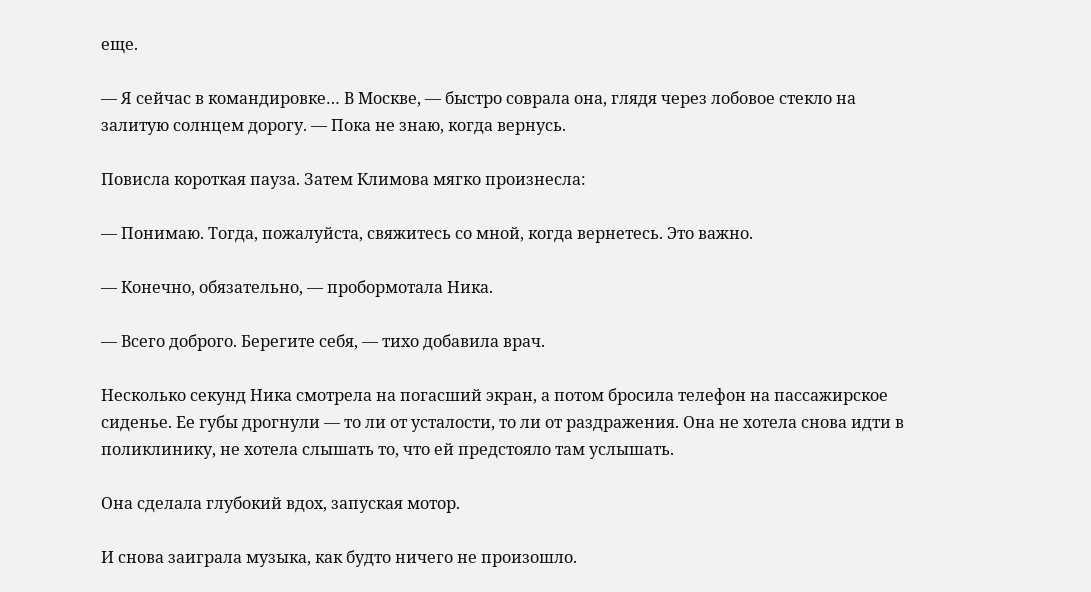еще.

— Я сейчас в командировке… В Москве, — быстро соврала она, глядя через лобовое стекло на залитую солнцем дорогу. — Пока не знаю, когда вернусь.

Повисла короткая пауза. Затем Климова мягко произнесла:

— Понимаю. Тогда, пожалуйста, свяжитесь со мной, когда вернетесь. Это важно.

— Конечно, обязательно, — пробормотала Ника.

— Всего доброго. Берегите себя, — тихо добавила врач.

Несколько секунд Ника смотрела на погасший экран, а потом бросила телефон на пассажирское сиденье. Ее губы дрогнули — то ли от усталости, то ли от раздражения. Она не хотела снова идти в поликлинику, не хотела слышать то, что ей предстояло там услышать.

Она сделала глубокий вдох, запуская мотор.

И снова заиграла музыка, как будто ничего не произошло.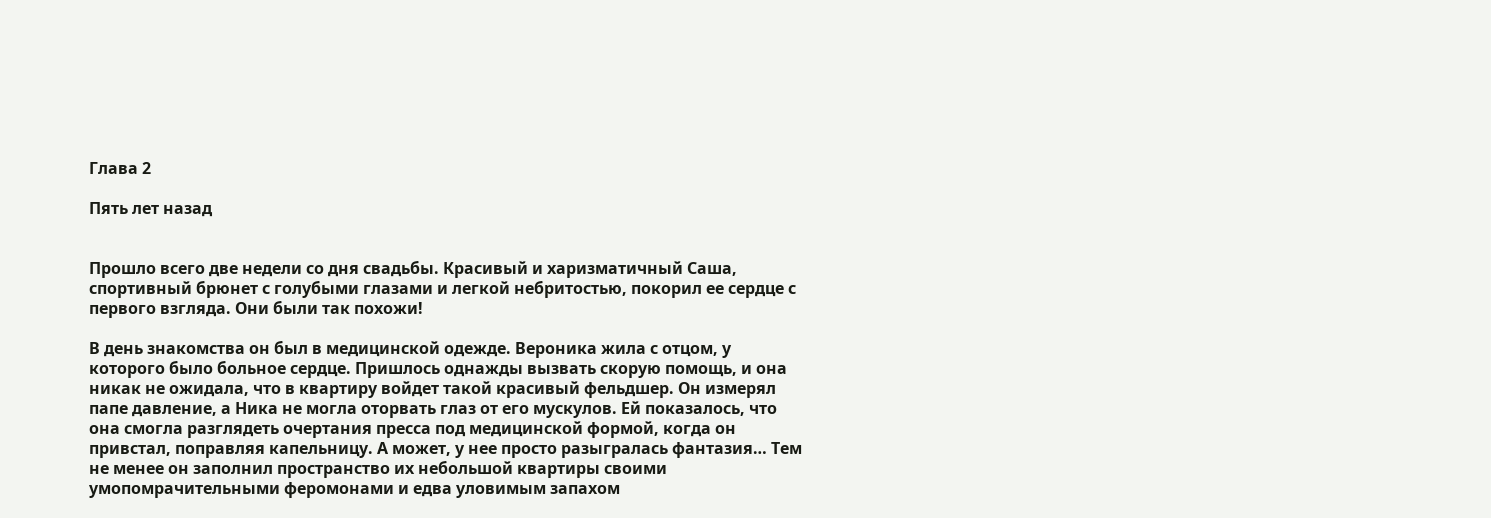Глава 2

Пять лет назад


Прошло всего две недели со дня свадьбы. Красивый и харизматичный Саша, спортивный брюнет с голубыми глазами и легкой небритостью, покорил ее сердце с первого взгляда. Они были так похожи!

В день знакомства он был в медицинской одежде. Вероника жила с отцом, у которого было больное сердце. Пришлось однажды вызвать скорую помощь, и она никак не ожидала, что в квартиру войдет такой красивый фельдшер. Он измерял папе давление, а Ника не могла оторвать глаз от его мускулов. Ей показалось, что она смогла разглядеть очертания пресса под медицинской формой, когда он привстал, поправляя капельницу. А может, у нее просто разыгралась фантазия… Тем не менее он заполнил пространство их небольшой квартиры своими умопомрачительными феромонами и едва уловимым запахом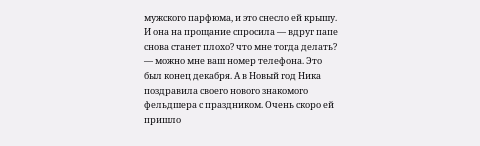мужского парфюма, и это снесло ей крышу. И она на прощание спросила — вдруг папе снова станет плохо? что мне тогда делать? — можно мне ваш номер телефона. Это был конец декабря. А в Новый год Ника поздравила своего нового знакомого фельдшера с праздником. Очень скоро ей пришло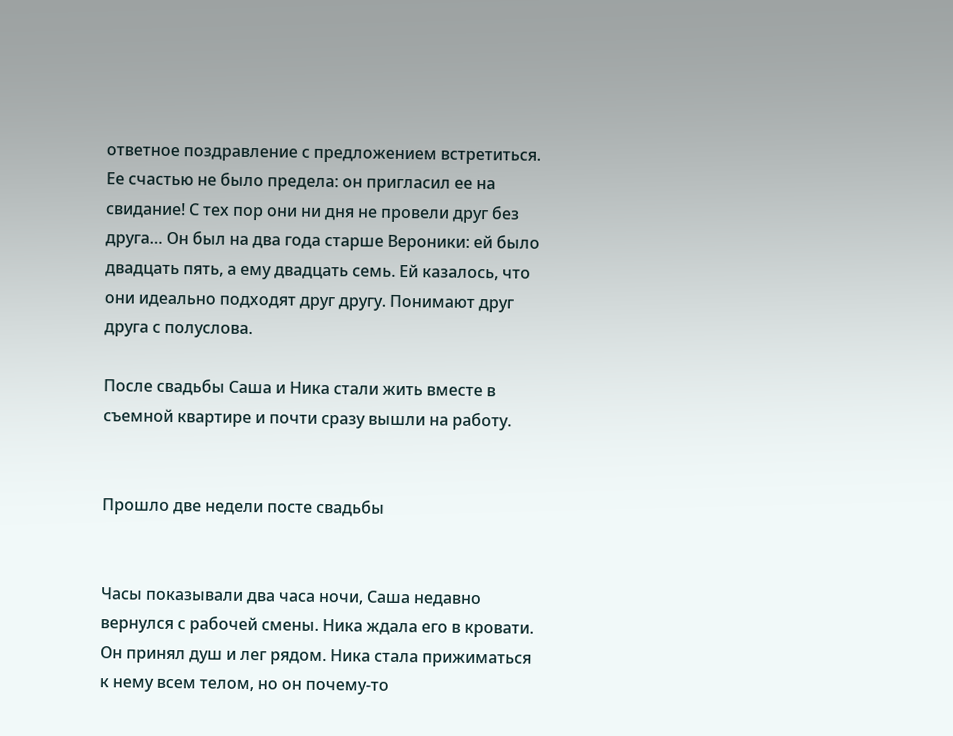ответное поздравление с предложением встретиться. Ее счастью не было предела: он пригласил ее на свидание! С тех пор они ни дня не провели друг без друга… Он был на два года старше Вероники: ей было двадцать пять, а ему двадцать семь. Ей казалось, что они идеально подходят друг другу. Понимают друг друга с полуслова.

После свадьбы Саша и Ника стали жить вместе в съемной квартире и почти сразу вышли на работу.


Прошло две недели посте свадьбы


Часы показывали два часа ночи, Саша недавно вернулся с рабочей смены. Ника ждала его в кровати. Он принял душ и лег рядом. Ника стала прижиматься к нему всем телом, но он почему-то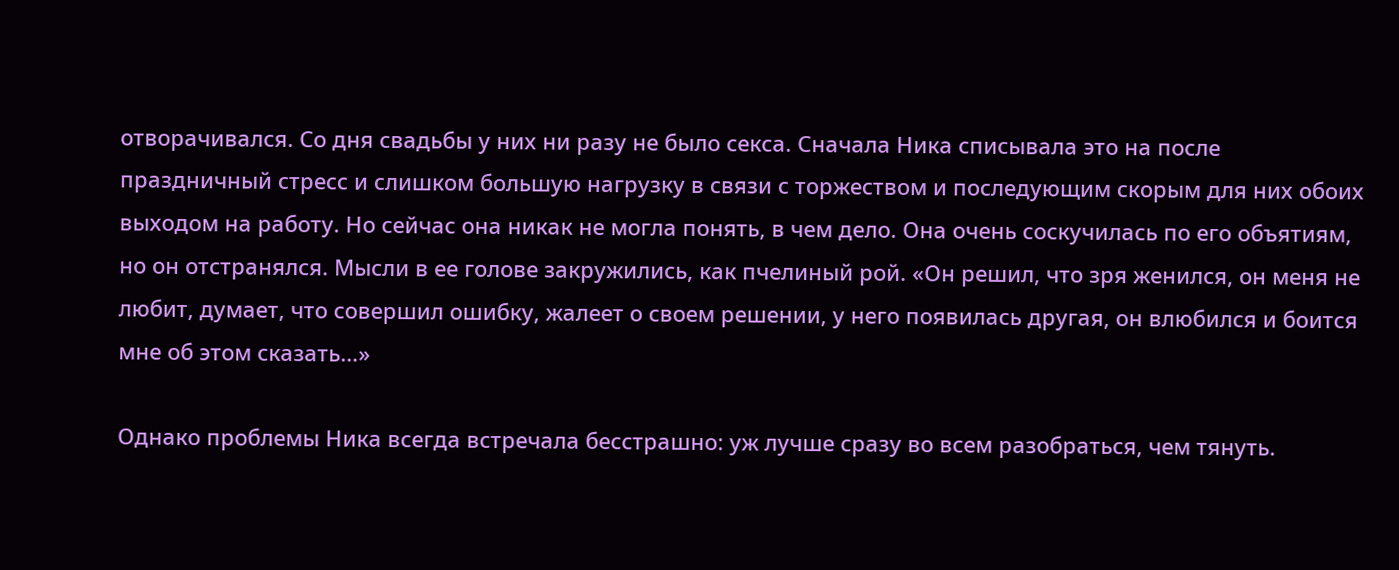отворачивался. Со дня свадьбы у них ни разу не было секса. Сначала Ника списывала это на после праздничный стресс и слишком большую нагрузку в связи с торжеством и последующим скорым для них обоих выходом на работу. Но сейчас она никак не могла понять, в чем дело. Она очень соскучилась по его объятиям, но он отстранялся. Мысли в ее голове закружились, как пчелиный рой. «Он решил, что зря женился, он меня не любит, думает, что совершил ошибку, жалеет о своем решении, у него появилась другая, он влюбился и боится мне об этом сказать…»

Однако проблемы Ника всегда встречала бесстрашно: уж лучше сразу во всем разобраться, чем тянуть.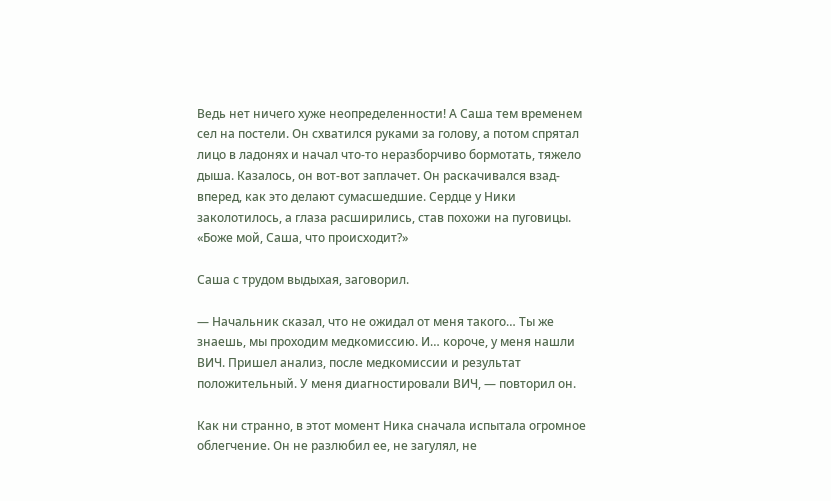Ведь нет ничего хуже неопределенности! А Саша тем временем сел на постели. Он схватился руками за голову, а потом спрятал лицо в ладонях и начал что-то неразборчиво бормотать, тяжело дыша. Казалось, он вот-вот заплачет. Он раскачивался взад-вперед, как это делают сумасшедшие. Сердце у Ники заколотилось, а глаза расширились, став похожи на пуговицы. «Боже мой, Саша, что происходит?»

Саша с трудом выдыхая, заговорил.

— Начальник сказал, что не ожидал от меня такого… Ты же знаешь, мы проходим медкомиссию. И… короче, у меня нашли ВИЧ. Пришел анализ, после медкомиссии и результат положительный. У меня диагностировали ВИЧ, — повторил он.

Как ни странно, в этот момент Ника сначала испытала огромное облегчение. Он не разлюбил ее, не загулял, не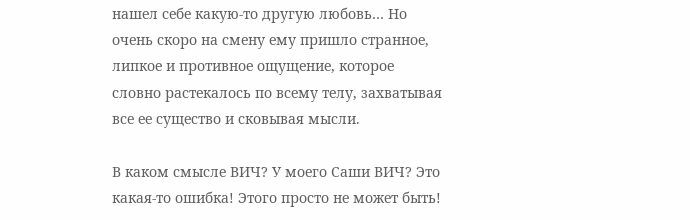нашел себе какую-то другую любовь… Но очень скоро на смену ему пришло странное, липкое и противное ощущение, которое словно растекалось по всему телу, захватывая все ее существо и сковывая мысли.

В каком смысле ВИЧ? У моего Саши ВИЧ? Это какая-то ошибка! Этого просто не может быть!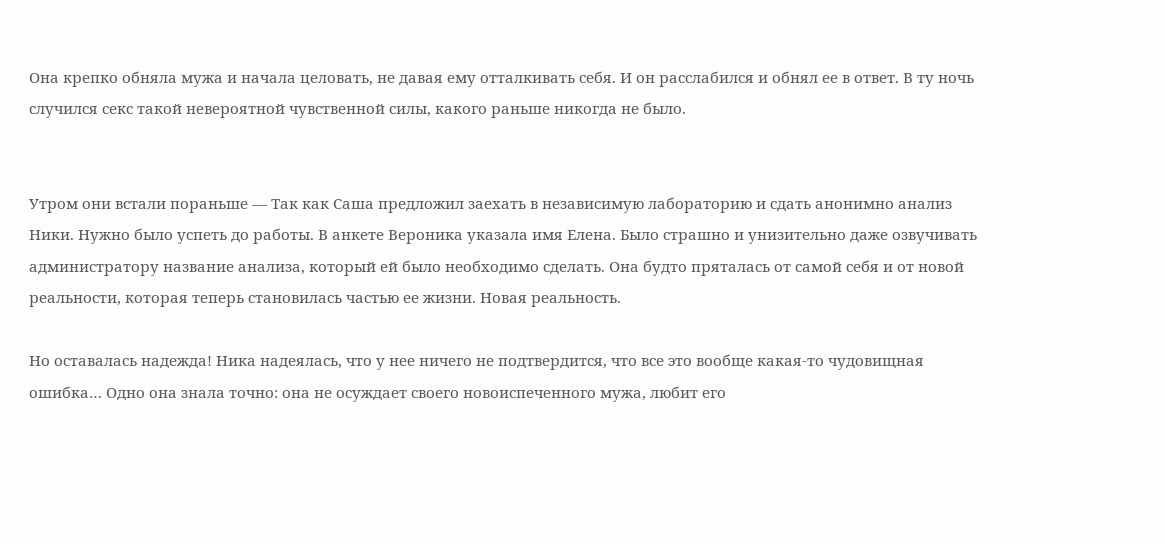Она крепко обняла мужа и начала целовать, не давая ему отталкивать себя. И он расслабился и обнял ее в ответ. В ту ночь случился секс такой невероятной чувственной силы, какого раньше никогда не было.


Утром они встали пораньше — Так как Саша предложил заехать в независимую лабораторию и сдать анонимно анализ Ники. Нужно было успеть до работы. В анкете Вероника указала имя Елена. Было страшно и унизительно даже озвучивать администратору название анализа, который ей было необходимо сделать. Она будто пряталась от самой себя и от новой реальности, которая теперь становилась частью ее жизни. Новая реальность.

Но оставалась надежда! Ника надеялась, что у нее ничего не подтвердится, что все это вообще какая-то чудовищная ошибка… Одно она знала точно: она не осуждает своего новоиспеченного мужа, любит его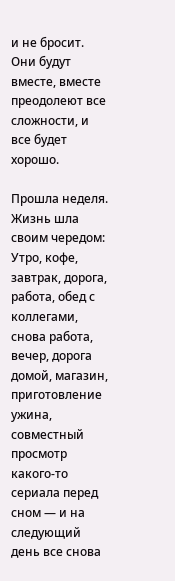и не бросит. Они будут вместе, вместе преодолеют все сложности, и все будет хорошо.

Прошла неделя. Жизнь шла своим чередом: Утро, кофе, завтрак, дорога, работа, обед с коллегами, снова работа, вечер, дорога домой, магазин, приготовление ужина, совместный просмотр какого-то сериала перед сном — и на следующий день все снова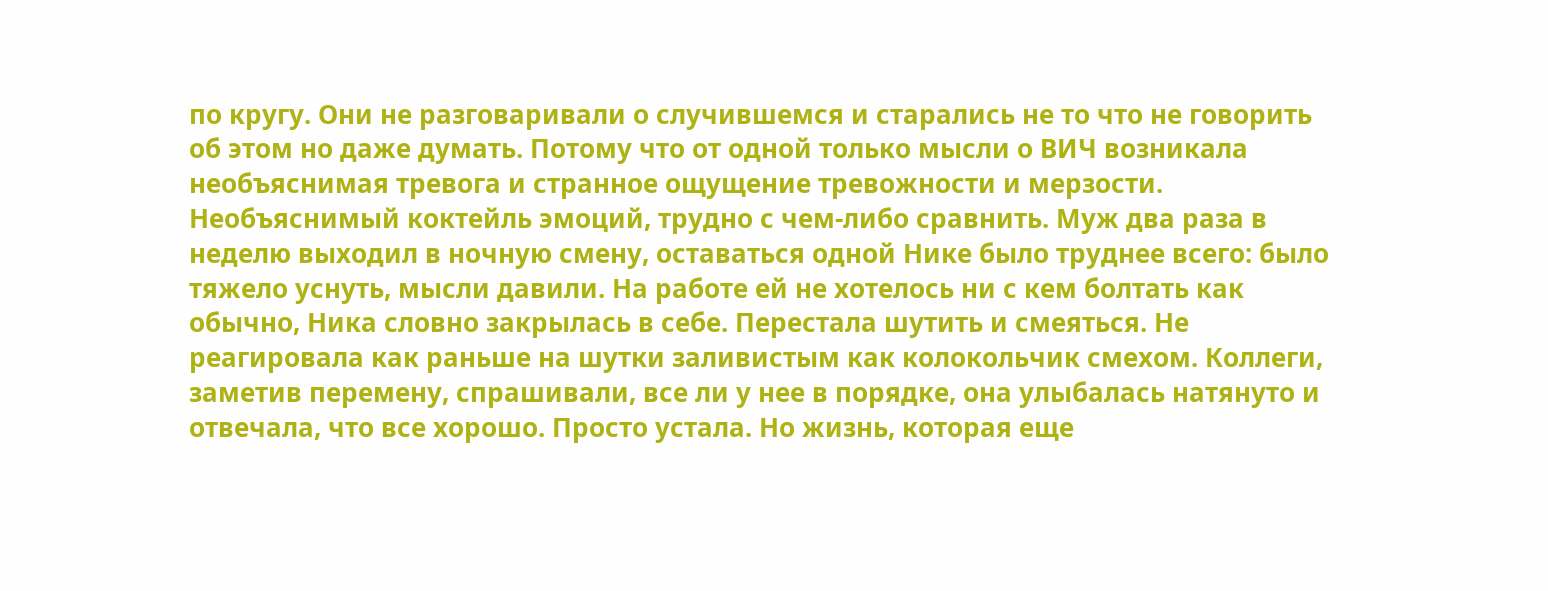по кругу. Они не разговаривали о случившемся и старались не то что не говорить об этом но даже думать. Потому что от одной только мысли о ВИЧ возникала необъяснимая тревога и странное ощущение тревожности и мерзости. Необъяснимый коктейль эмоций, трудно с чем-либо сравнить. Муж два раза в неделю выходил в ночную смену, оставаться одной Нике было труднее всего: было тяжело уснуть, мысли давили. На работе ей не хотелось ни с кем болтать как обычно, Ника словно закрылась в себе. Перестала шутить и смеяться. Не реагировала как раньше на шутки заливистым как колокольчик смехом. Коллеги, заметив перемену, спрашивали, все ли у нее в порядке, она улыбалась натянуто и отвечала, что все хорошо. Просто устала. Но жизнь, которая еще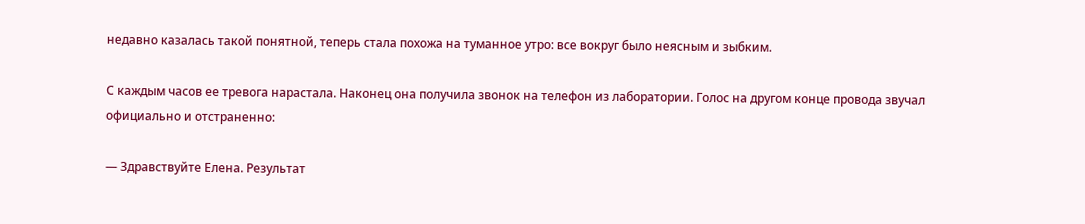недавно казалась такой понятной, теперь стала похожа на туманное утро: все вокруг было неясным и зыбким.

С каждым часов ее тревога нарастала. Наконец она получила звонок на телефон из лаборатории. Голос на другом конце провода звучал официально и отстраненно:

— Здравствуйте Елена. Результат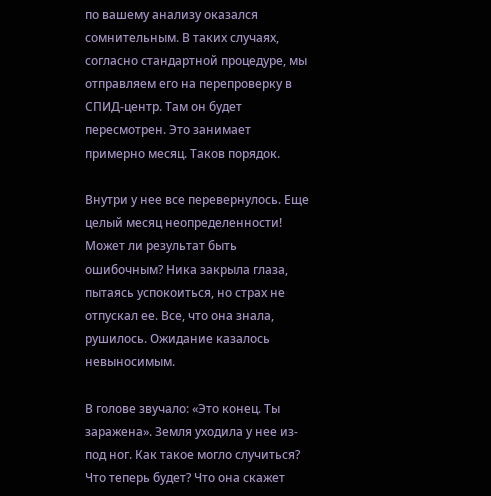по вашему анализу оказался сомнительным. В таких случаях, согласно стандартной процедуре, мы отправляем его на перепроверку в СПИД-центр. Там он будет пересмотрен. Это занимает примерно месяц. Таков порядок.

Внутри у нее все перевернулось. Еще целый месяц неопределенности! Может ли результат быть ошибочным? Ника закрыла глаза, пытаясь успокоиться, но страх не отпускал ее. Все, что она знала, рушилось. Ожидание казалось невыносимым.

В голове звучало: «Это конец. Ты заражена». Земля уходила у нее из-под ног. Как такое могло случиться? Что теперь будет? Что она скажет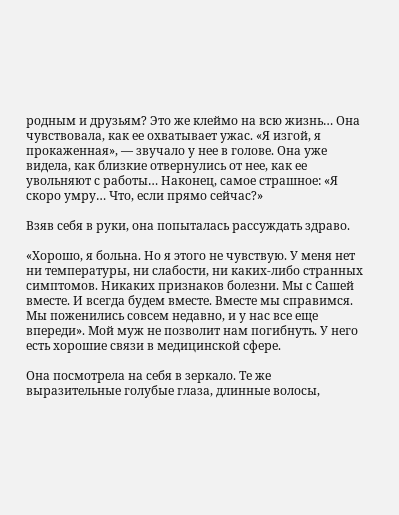родным и друзьям? Это же клеймо на всю жизнь… Она чувствовала, как ее охватывает ужас. «Я изгой, я прокаженная», — звучало у нее в голове. Она уже видела, как близкие отвернулись от нее, как ее увольняют с работы… Наконец, самое страшное: «Я скоро умру… Что, если прямо сейчас?»

Взяв себя в руки, она попыталась рассуждать здраво.

«Хорошо, я больна. Но я этого не чувствую. У меня нет ни температуры, ни слабости, ни каких-либо странных симптомов. Никаких признаков болезни. Мы с Сашей вместе. И всегда будем вместе. Вместе мы справимся. Мы поженились совсем недавно, и у нас все еще впереди». Мой муж не позволит нам погибнуть. У него есть хорошие связи в медицинской сфере.

Она посмотрела на себя в зеркало. Те же выразительные голубые глаза, длинные волосы,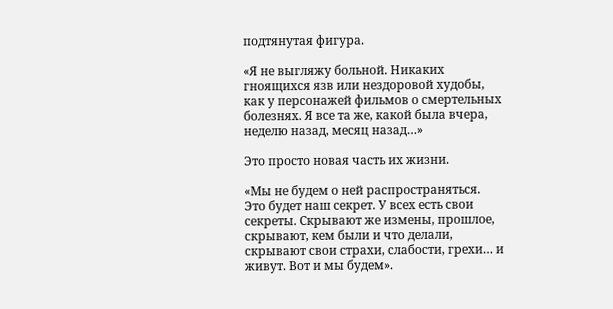подтянутая фигура.

«Я не выгляжу больной. Никаких гноящихся язв или нездоровой худобы, как у персонажей фильмов о смертельных болезнях. Я все та же, какой была вчера, неделю назад, месяц назад…»

Это просто новая часть их жизни.

«Мы не будем о ней распространяться. Это будет наш секрет. У всех есть свои секреты. Скрывают же измены, прошлое, скрывают, кем были и что делали, скрывают свои страхи, слабости, грехи… и живут. Вот и мы будем».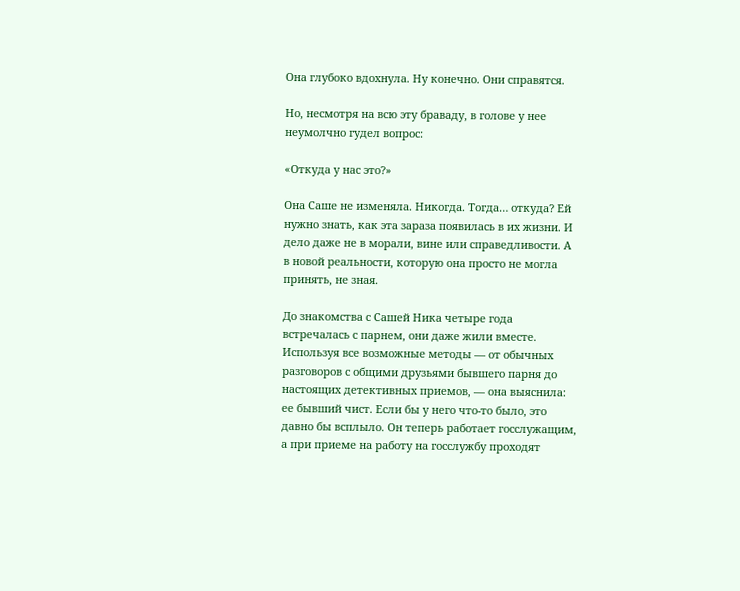Она глубоко вдохнула. Ну конечно. Они справятся.

Но, несмотря на всю эту браваду, в голове у нее неумолчно гудел вопрос:

«Откуда у нас это?»

Она Саше не изменяла. Никогда. Тогда… откуда? Ей нужно знать, как эта зараза появилась в их жизни. И дело даже не в морали, вине или справедливости. А в новой реальности, которую она просто не могла принять, не зная.

До знакомства с Сашей Ника четыре года встречалась с парнем, они даже жили вместе. Используя все возможные методы — от обычных разговоров с общими друзьями бывшего парня до настоящих детективных приемов, — она выяснила: ее бывший чист. Если бы у него что-то было, это давно бы всплыло. Он теперь работает госслужащим, а при приеме на работу на госслужбу проходят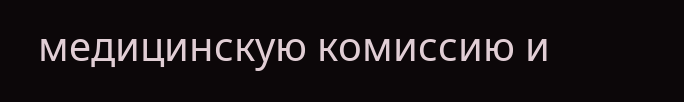медицинскую комиссию и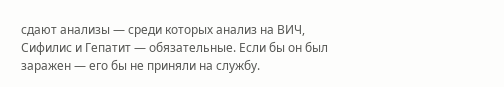сдают анализы — среди которых анализ на ВИЧ, Сифилис и Гепатит — обязательные. Если бы он был заражен — его бы не приняли на службу.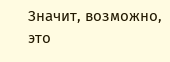Значит, возможно, это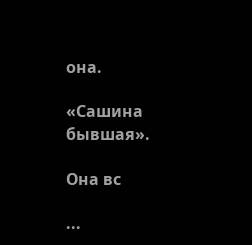она.

«Сашина бывшая».

Она вс

...